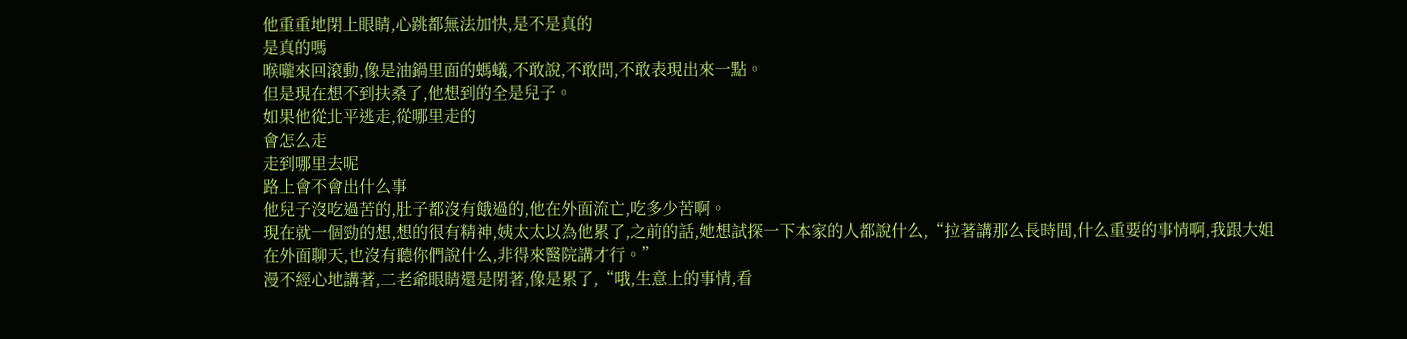他重重地閉上眼睛,心跳都無法加快,是不是真的
是真的嗎
喉嚨來回滾動,像是油鍋里面的螞蟻,不敢說,不敢問,不敢表現出來一點。
但是現在想不到扶桑了,他想到的全是兒子。
如果他從北平逃走,從哪里走的
會怎么走
走到哪里去呢
路上會不會出什么事
他兒子沒吃過苦的,肚子都沒有餓過的,他在外面流亡,吃多少苦啊。
現在就一個勁的想,想的很有精神,姨太太以為他累了,之前的話,她想試探一下本家的人都說什么,“拉著講那么長時間,什么重要的事情啊,我跟大姐在外面聊天,也沒有聽你們說什么,非得來醫院講才行。”
漫不經心地講著,二老爺眼睛還是閉著,像是累了,“哦,生意上的事情,看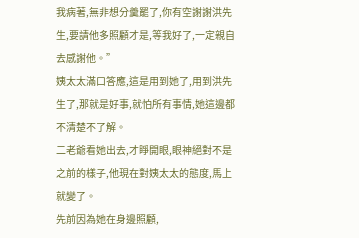我病著,無非想分羹罷了,你有空謝謝洪先生,要請他多照顧才是,等我好了,一定親自去感謝他。”
姨太太滿口答應,這是用到她了,用到洪先生了,那就是好事,就怕所有事情,她這邊都不清楚不了解。
二老爺看她出去,才睜開眼,眼神絕對不是之前的樣子,他現在對姨太太的態度,馬上就變了。
先前因為她在身邊照顧,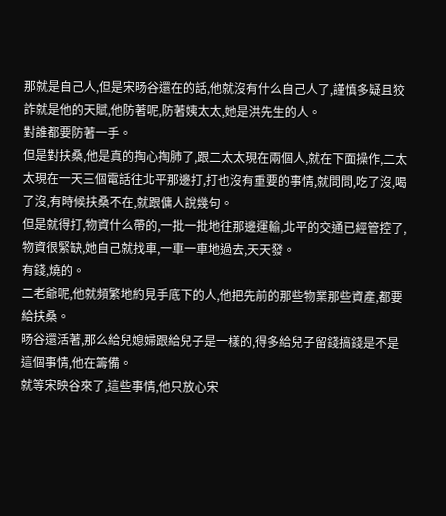那就是自己人,但是宋旸谷還在的話,他就沒有什么自己人了,謹慎多疑且狡詐就是他的天賦,他防著呢,防著姨太太,她是洪先生的人。
對誰都要防著一手。
但是對扶桑,他是真的掏心掏肺了,跟二太太現在兩個人,就在下面操作,二太太現在一天三個電話往北平那邊打,打也沒有重要的事情,就問問,吃了沒,喝了沒,有時候扶桑不在,就跟傭人說幾句。
但是就得打,物資什么帶的,一批一批地往那邊運輸,北平的交通已經管控了,物資很緊缺,她自己就找車,一車一車地過去,天天發。
有錢,燒的。
二老爺呢,他就頻繁地約見手底下的人,他把先前的那些物業那些資產,都要給扶桑。
旸谷還活著,那么給兒媳婦跟給兒子是一樣的,得多給兒子留錢搞錢是不是
這個事情,他在籌備。
就等宋映谷來了,這些事情,他只放心宋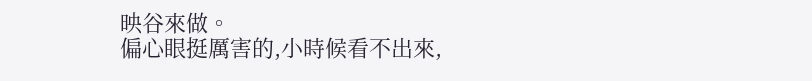映谷來做。
偏心眼挺厲害的,小時候看不出來,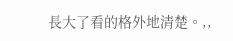長大了看的格外地清楚。,,